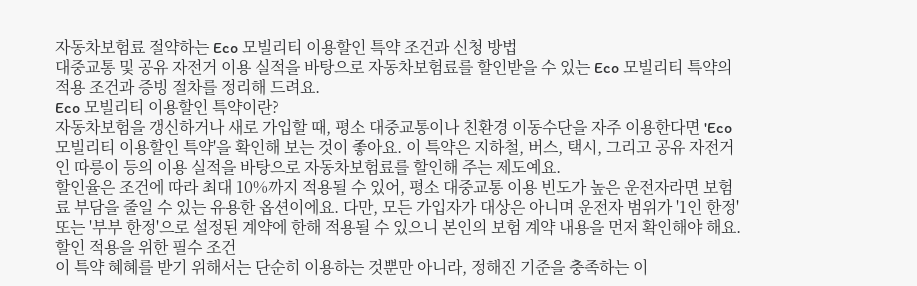자동차보험료 절약하는 Eco 모빌리티 이용할인 특약 조건과 신청 방법
대중교통 및 공유 자전거 이용 실적을 바탕으로 자동차보험료를 할인받을 수 있는 Eco 모빌리티 특약의 적용 조건과 증빙 절차를 정리해 드려요.
Eco 모빌리티 이용할인 특약이란?
자동차보험을 갱신하거나 새로 가입할 때, 평소 대중교통이나 친환경 이동수단을 자주 이용한다면 'Eco 모빌리티 이용할인 특약'을 확인해 보는 것이 좋아요. 이 특약은 지하철, 버스, 택시, 그리고 공유 자전거인 따릉이 등의 이용 실적을 바탕으로 자동차보험료를 할인해 주는 제도예요.
할인율은 조건에 따라 최대 10%까지 적용될 수 있어, 평소 대중교통 이용 빈도가 높은 운전자라면 보험료 부담을 줄일 수 있는 유용한 옵션이에요. 다만, 모든 가입자가 대상은 아니며 운전자 범위가 '1인 한정' 또는 '부부 한정'으로 설정된 계약에 한해 적용될 수 있으니 본인의 보험 계약 내용을 먼저 확인해야 해요.
할인 적용을 위한 필수 조건
이 특약 혜혜를 받기 위해서는 단순히 이용하는 것뿐만 아니라, 정해진 기준을 충족하는 이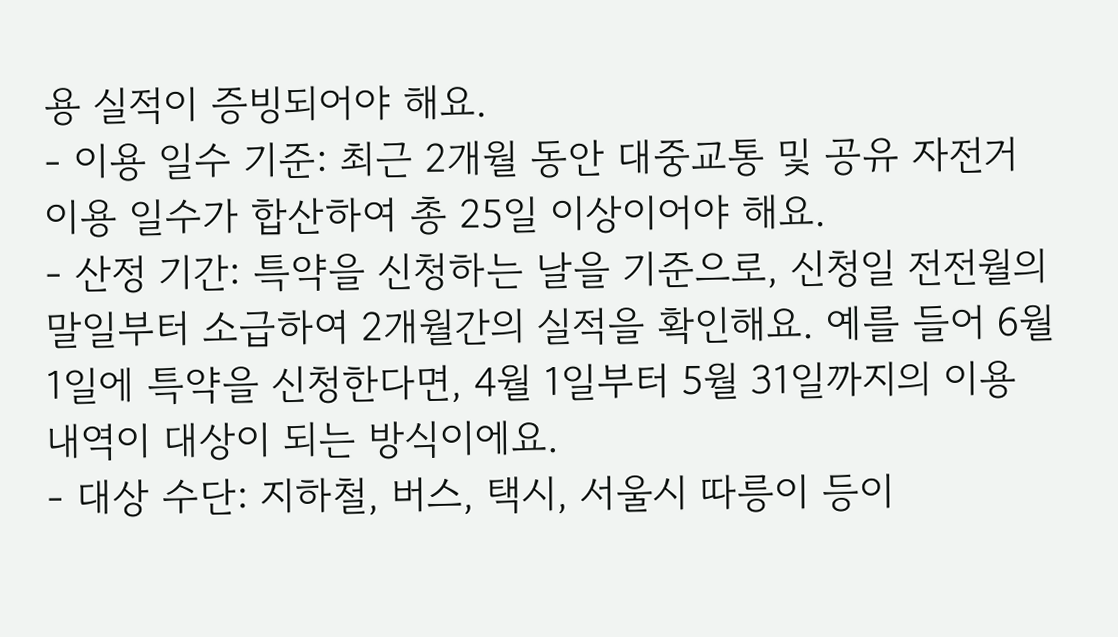용 실적이 증빙되어야 해요.
- 이용 일수 기준: 최근 2개월 동안 대중교통 및 공유 자전거 이용 일수가 합산하여 총 25일 이상이어야 해요.
- 산정 기간: 특약을 신청하는 날을 기준으로, 신청일 전전월의 말일부터 소급하여 2개월간의 실적을 확인해요. 예를 들어 6월 1일에 특약을 신청한다면, 4월 1일부터 5월 31일까지의 이용 내역이 대상이 되는 방식이에요.
- 대상 수단: 지하철, 버스, 택시, 서울시 따릉이 등이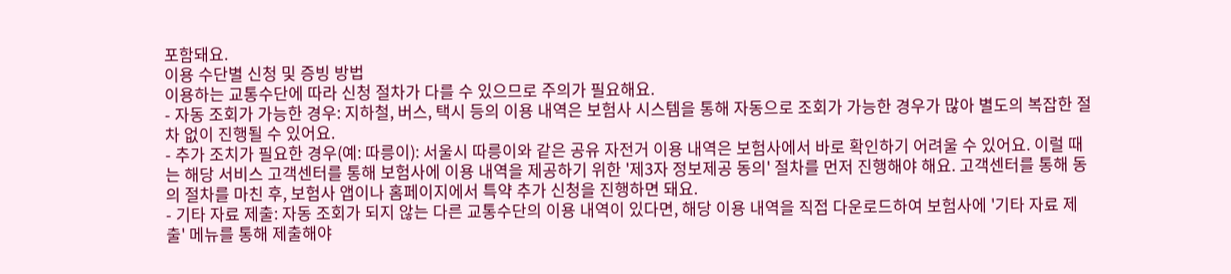포함돼요.
이용 수단별 신청 및 증빙 방법
이용하는 교통수단에 따라 신청 절차가 다를 수 있으므로 주의가 필요해요.
- 자동 조회가 가능한 경우: 지하철, 버스, 택시 등의 이용 내역은 보험사 시스템을 통해 자동으로 조회가 가능한 경우가 많아 별도의 복잡한 절차 없이 진행될 수 있어요.
- 추가 조치가 필요한 경우(예: 따릉이): 서울시 따릉이와 같은 공유 자전거 이용 내역은 보험사에서 바로 확인하기 어려울 수 있어요. 이럴 때는 해당 서비스 고객센터를 통해 보험사에 이용 내역을 제공하기 위한 '제3자 정보제공 동의' 절차를 먼저 진행해야 해요. 고객센터를 통해 동의 절차를 마친 후, 보험사 앱이나 홈페이지에서 특약 추가 신청을 진행하면 돼요.
- 기타 자료 제출: 자동 조회가 되지 않는 다른 교통수단의 이용 내역이 있다면, 해당 이용 내역을 직접 다운로드하여 보험사에 '기타 자료 제출' 메뉴를 통해 제출해야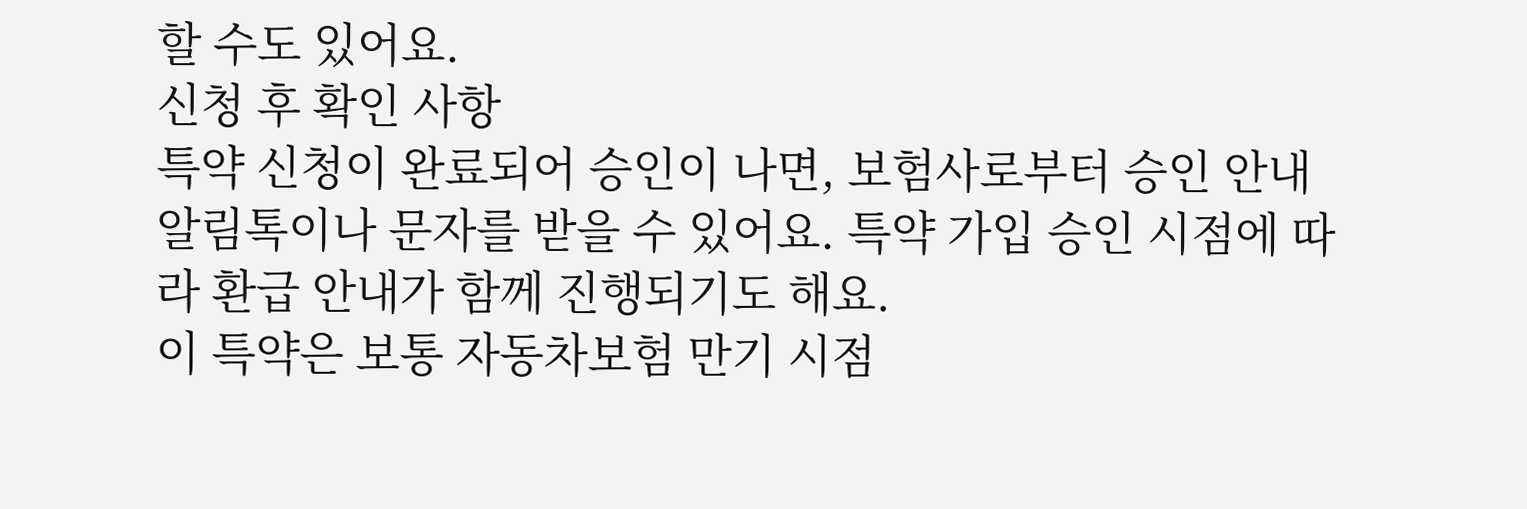할 수도 있어요.
신청 후 확인 사항
특약 신청이 완료되어 승인이 나면, 보험사로부터 승인 안내 알림톡이나 문자를 받을 수 있어요. 특약 가입 승인 시점에 따라 환급 안내가 함께 진행되기도 해요.
이 특약은 보통 자동차보험 만기 시점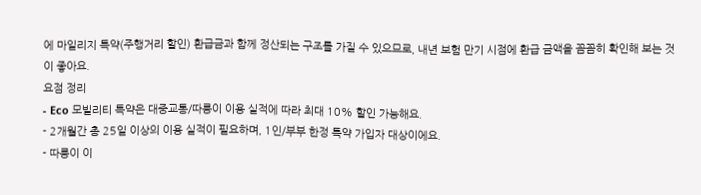에 마일리지 특약(주행거리 할인) 환급금과 함께 정산되는 구조를 가질 수 있으므로, 내년 보험 만기 시점에 환급 금액을 꼼꼼히 확인해 보는 것이 좋아요.
요점 정리
- Eco 모빌리티 특약은 대중교통/따릉이 이용 실적에 따라 최대 10% 할인 가능해요.
- 2개월간 총 25일 이상의 이용 실적이 필요하며, 1인/부부 한정 특약 가입자 대상이에요.
- 따릉이 이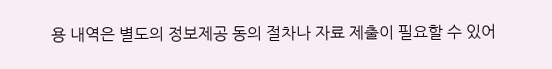용 내역은 별도의 정보제공 동의 절차나 자료 제출이 필요할 수 있어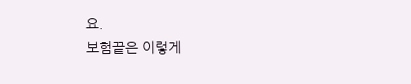요.
보험끝은 이렇게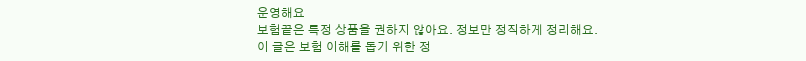운영해요
보험끝은 특정 상품을 권하지 않아요. 정보만 정직하게 정리해요.
이 글은 보험 이해를 돕기 위한 정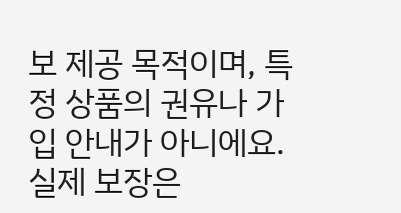보 제공 목적이며, 특정 상품의 권유나 가입 안내가 아니에요. 실제 보장은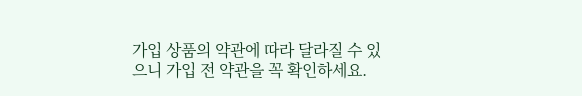가입 상품의 약관에 따라 달라질 수 있으니 가입 전 약관을 꼭 확인하세요.